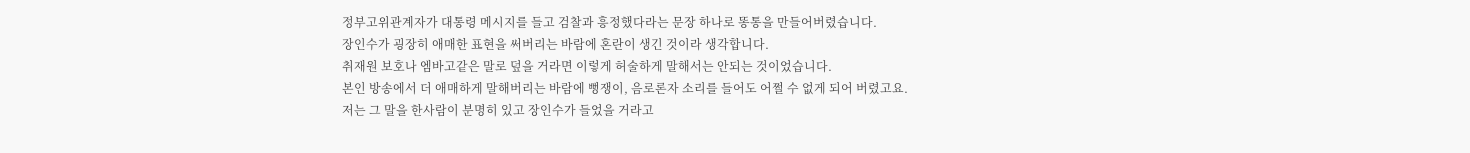정부고위관계자가 대통령 메시지를 들고 검찰과 흥정했다라는 문장 하나로 똥통을 만들어버렸습니다.
장인수가 굉장히 애매한 표현을 써버리는 바람에 혼란이 생긴 것이라 생각합니다.
취재원 보호나 엠바고같은 말로 덮을 거라면 이렇게 허술하게 말해서는 안되는 것이었습니다.
본인 방송에서 더 애매하게 말해버리는 바람에 뻥쟁이, 음로론자 소리를 들어도 어쩔 수 없게 되어 버렸고요.
저는 그 말을 한사람이 분명히 있고 장인수가 들었을 거라고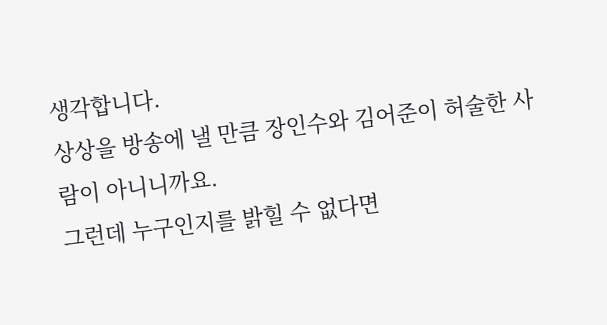생각합니다.
상상을 방송에 낼 만큼 장인수와 김어준이 허술한 사람이 아니니까요.
그런데 누구인지를 밝힐 수 없다면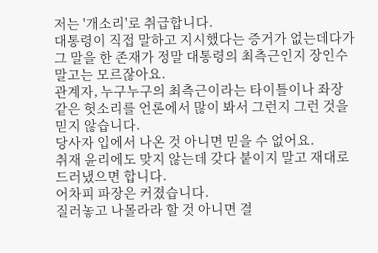저는 '개소리'로 취급합니다.
대통령이 직접 말하고 지시했다는 증거가 없는데다가 그 말을 한 존재가 정말 대통령의 최측근인지 장인수 말고는 모르잖아요.
관계자, 누구누구의 최측근이라는 타이틀이나 좌장 같은 헛소리를 언론에서 많이 봐서 그런지 그런 것을 믿지 않습니다.
당사자 입에서 나온 것 아니면 믿을 수 없어요.
취재 윤리에도 맞지 않는데 갖다 붙이지 말고 재대로 드러냈으면 합니다.
어차피 파장은 커졌습니다.
질러놓고 나몰라라 할 것 아니면 결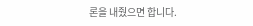론을 내줬으면 합니다.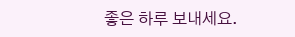좋은 하루 보내세요.